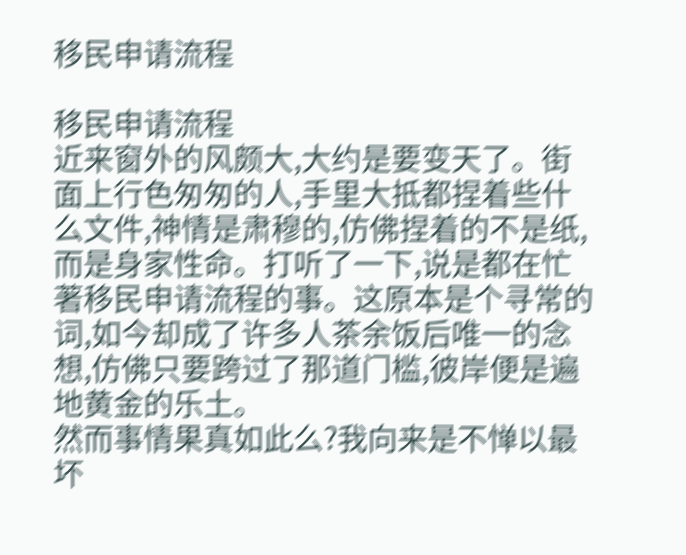移民申请流程

移民申请流程
近来窗外的风颇大,大约是要变天了。街面上行色匆匆的人,手里大抵都捏着些什么文件,神情是肃穆的,仿佛捏着的不是纸,而是身家性命。打听了一下,说是都在忙著移民申请流程的事。这原本是个寻常的词,如今却成了许多人茶余饭后唯一的念想,仿佛只要跨过了那道门槛,彼岸便是遍地黄金的乐土。
然而事情果真如此么?我向来是不惮以最坏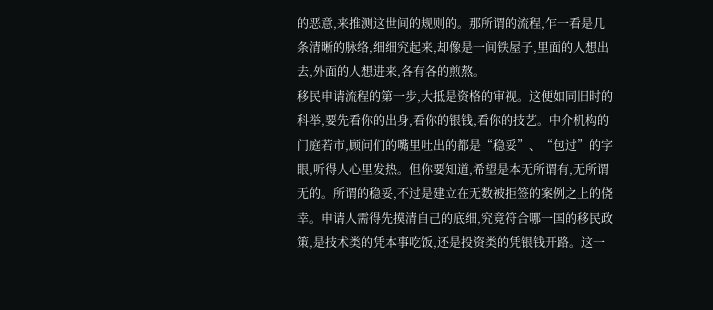的恶意,来推测这世间的规则的。那所谓的流程,乍一看是几条清晰的脉络,细细究起来,却像是一间铁屋子,里面的人想出去,外面的人想进来,各有各的煎熬。
移民申请流程的第一步,大抵是资格的审视。这便如同旧时的科举,要先看你的出身,看你的银钱,看你的技艺。中介机构的门庭若市,顾问们的嘴里吐出的都是“稳妥”、“包过”的字眼,听得人心里发热。但你要知道,希望是本无所谓有,无所谓无的。所谓的稳妥,不过是建立在无数被拒签的案例之上的侥幸。申请人需得先摸清自己的底细,究竟符合哪一国的移民政策,是技术类的凭本事吃饭,还是投资类的凭银钱开路。这一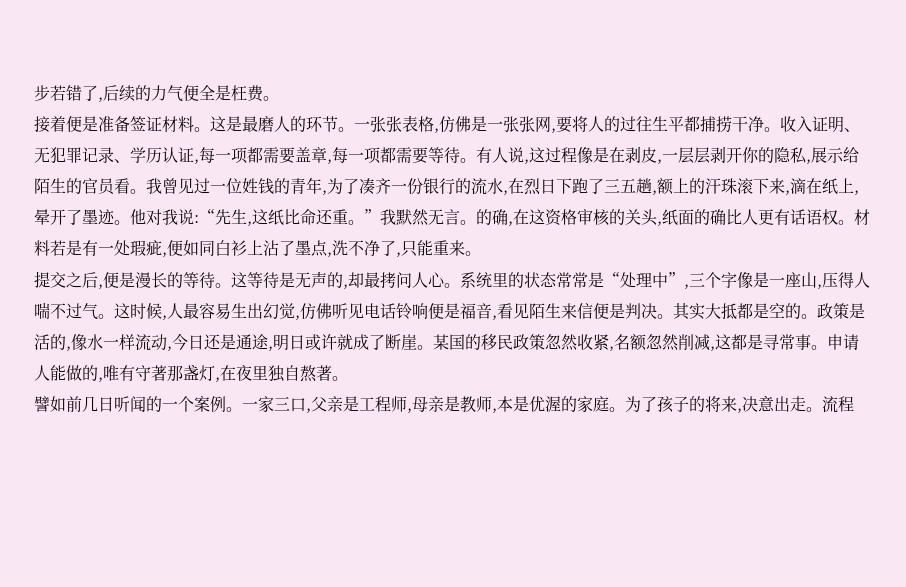步若错了,后续的力气便全是枉费。
接着便是准备签证材料。这是最磨人的环节。一张张表格,仿佛是一张张网,要将人的过往生平都捕捞干净。收入证明、无犯罪记录、学历认证,每一项都需要盖章,每一项都需要等待。有人说,这过程像是在剥皮,一层层剥开你的隐私,展示给陌生的官员看。我曾见过一位姓钱的青年,为了凑齐一份银行的流水,在烈日下跑了三五趟,额上的汗珠滚下来,滴在纸上,晕开了墨迹。他对我说:“先生,这纸比命还重。”我默然无言。的确,在这资格审核的关头,纸面的确比人更有话语权。材料若是有一处瑕疵,便如同白衫上沾了墨点,洗不净了,只能重来。
提交之后,便是漫长的等待。这等待是无声的,却最拷问人心。系统里的状态常常是“处理中”,三个字像是一座山,压得人喘不过气。这时候,人最容易生出幻觉,仿佛听见电话铃响便是福音,看见陌生来信便是判决。其实大抵都是空的。政策是活的,像水一样流动,今日还是通途,明日或许就成了断崖。某国的移民政策忽然收紧,名额忽然削减,这都是寻常事。申请人能做的,唯有守著那盏灯,在夜里独自熬著。
譬如前几日听闻的一个案例。一家三口,父亲是工程师,母亲是教师,本是优渥的家庭。为了孩子的将来,决意出走。流程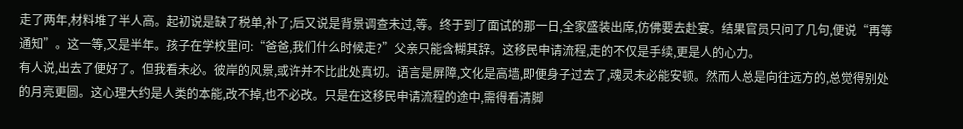走了两年,材料堆了半人高。起初说是缺了税单,补了;后又说是背景调查未过,等。终于到了面试的那一日,全家盛装出席,仿佛要去赴宴。结果官员只问了几句,便说“再等通知”。这一等,又是半年。孩子在学校里问:“爸爸,我们什么时候走?”父亲只能含糊其辞。这移民申请流程,走的不仅是手续,更是人的心力。
有人说,出去了便好了。但我看未必。彼岸的风景,或许并不比此处真切。语言是屏障,文化是高墙,即便身子过去了,魂灵未必能安顿。然而人总是向往远方的,总觉得别处的月亮更圆。这心理大约是人类的本能,改不掉,也不必改。只是在这移民申请流程的途中,需得看清脚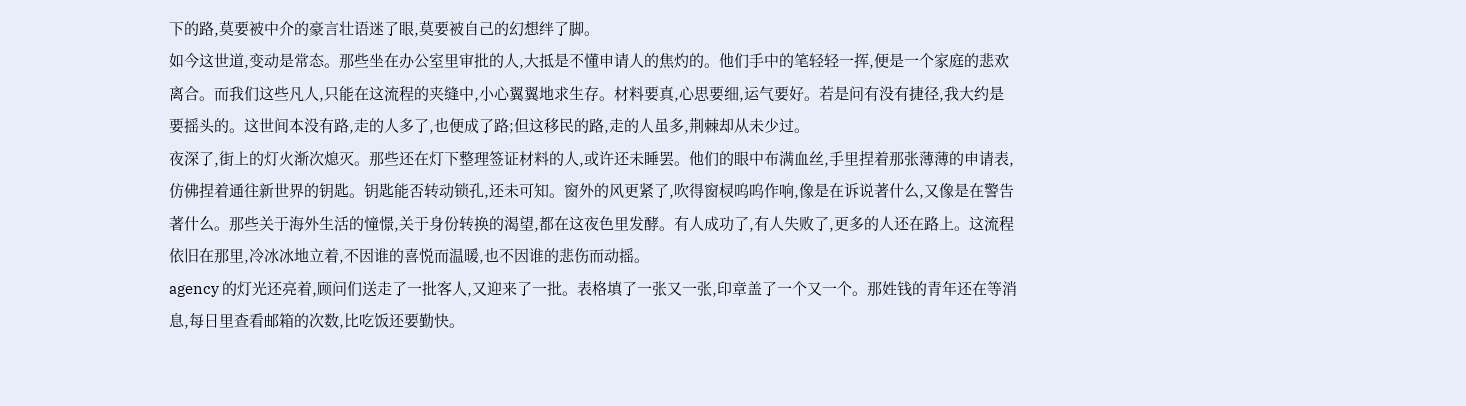下的路,莫要被中介的豪言壮语迷了眼,莫要被自己的幻想绊了脚。
如今这世道,变动是常态。那些坐在办公室里审批的人,大抵是不懂申请人的焦灼的。他们手中的笔轻轻一挥,便是一个家庭的悲欢离合。而我们这些凡人,只能在这流程的夹缝中,小心翼翼地求生存。材料要真,心思要细,运气要好。若是问有没有捷径,我大约是要摇头的。这世间本没有路,走的人多了,也便成了路;但这移民的路,走的人虽多,荆棘却从未少过。
夜深了,街上的灯火渐次熄灭。那些还在灯下整理签证材料的人,或许还未睡罢。他们的眼中布满血丝,手里捏着那张薄薄的申请表,仿佛捏着通往新世界的钥匙。钥匙能否转动锁孔,还未可知。窗外的风更紧了,吹得窗棂呜呜作响,像是在诉说著什么,又像是在警告著什么。那些关于海外生活的憧憬,关于身份转换的渴望,都在这夜色里发酵。有人成功了,有人失败了,更多的人还在路上。这流程依旧在那里,冷冰冰地立着,不因谁的喜悦而温暖,也不因谁的悲伤而动摇。
agency 的灯光还亮着,顾问们送走了一批客人,又迎来了一批。表格填了一张又一张,印章盖了一个又一个。那姓钱的青年还在等消息,每日里查看邮箱的次数,比吃饭还要勤快。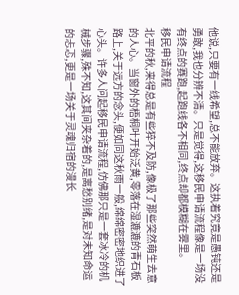他说,只要有一线希望,总不能放弃。这执着究竟是愚钝还是勇敢,我也分辨不清。只是觉得,这移民申请流程像是一场没有终点的赛跑,起跑线各不相同,终点却都模糊在雾里。
移民申请流程
北平的秋,来得总是有些猝不及防,像极了那些突然萌生去意的人心。当窗外的梧桐叶开始泛黄,零落在湿漉漉的青石板路上,关于远方的念头,便如同这秋雨一般,绵绵密密地织进了心头。许多人问起移民申请流程,仿佛那只是一套冰冷的机械步骤,殊不知,这其间夹杂着的,是离愁别绪,是对未知命运的忐忑,更是一场关于灵魂归宿的漫长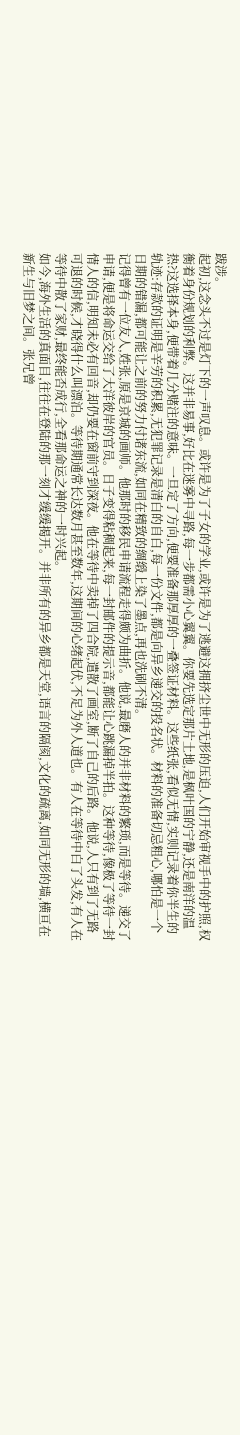跋涉。
起初,这念头不过是灯下的一声叹息。或许是为了子女的学业,或许是为了逃避这拥挤尘世中无形的压迫,人们开始审视手中的护照,权衡着身份规划的利弊。这并非易事,好比在迷雾中寻路,每一步都需小心翼翼。你要先选定那片土地,是枫叶国的宁静,还是南洋的温热?这选择本身,便带着几分赌注的意味。一旦定了方向,便要准备那厚厚的一叠签证材料。这些纸张,看似无情,实则记录着你半生的轨迹:存款的证明是辛劳的积累,无犯罪记录是清白的自白,每一份文件,都是向异乡递交的投名状。材料的准备切忌粗心,哪怕是一个日期的错漏,都可能让之前的努力付诸东流,如同在精致的绸缎上染了墨点,再也洗刷不清。
记得曾有一位友人,姓张,原是京城的画师。他那时的移民申请流程走得颇为曲折。他说,最磨人的并非材料的繁琐,而是等待。递交了申请,便是将命运交给了大洋彼岸的官员。日子变得粘稠起来,每一封邮件的提示音,都能让心跳漏掉半拍。这种等待,像极了等待一封情人的信,明知未必有回音,却仍要在窗前守到深夜。他在等待中卖掉了四合院,遣散了画室,断了自己的后路。他说,人只有到了无路可退的时候,才晓得什么叫漂泊。等待期通常长达数月甚至数年,这期间的心绪起伏,不足为外人道也。有人在等待中白了头发,有人在等待中散了家财,最终能否成行,全看那命运之神的一时兴起。
如今,海外生活的真面目,往往在登陆的那一刻才缓缓揭开。并非所有的异乡都是天堂,语言的隔阂,文化的疏离,如同无形的墙,横亘在新生与旧梦之间。张兄曾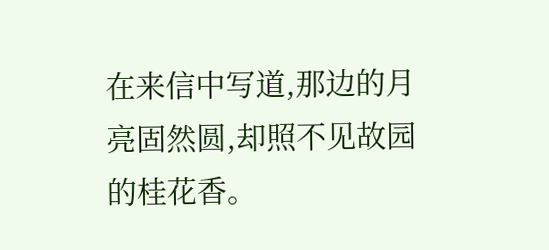在来信中写道,那边的月亮固然圆,却照不见故园的桂花香。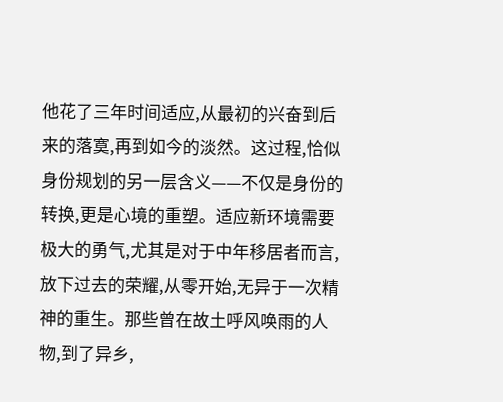他花了三年时间适应,从最初的兴奋到后来的落寞,再到如今的淡然。这过程,恰似身份规划的另一层含义——不仅是身份的转换,更是心境的重塑。适应新环境需要极大的勇气,尤其是对于中年移居者而言,放下过去的荣耀,从零开始,无异于一次精神的重生。那些曾在故土呼风唤雨的人物,到了异乡,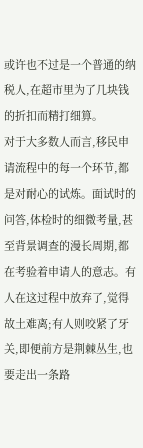或许也不过是一个普通的纳税人,在超市里为了几块钱的折扣而精打细算。
对于大多数人而言,移民申请流程中的每一个环节,都是对耐心的试炼。面试时的问答,体检时的细微考量,甚至背景调查的漫长周期,都在考验着申请人的意志。有人在这过程中放弃了,觉得故土难离;有人则咬紧了牙关,即便前方是荆棘丛生,也要走出一条路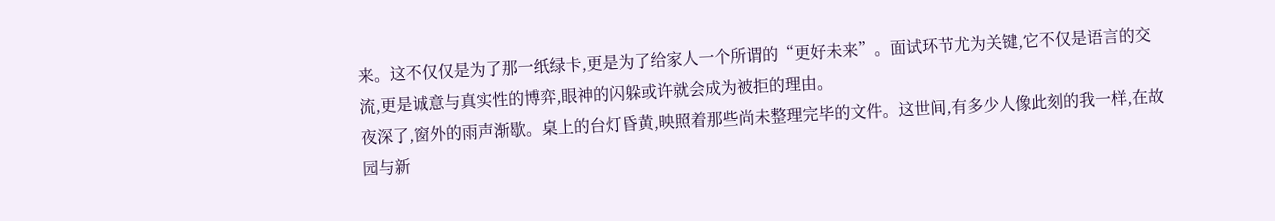来。这不仅仅是为了那一纸绿卡,更是为了给家人一个所谓的“更好未来”。面试环节尤为关键,它不仅是语言的交流,更是诚意与真实性的博弈,眼神的闪躲或许就会成为被拒的理由。
夜深了,窗外的雨声渐歇。桌上的台灯昏黄,映照着那些尚未整理完毕的文件。这世间,有多少人像此刻的我一样,在故园与新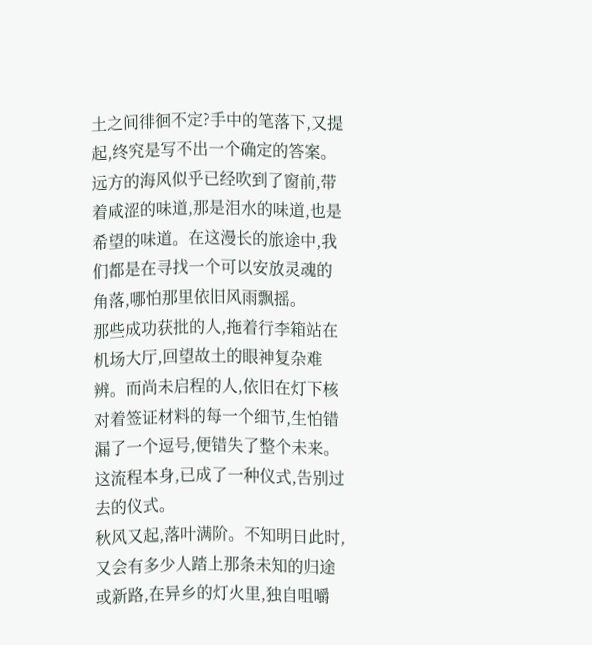土之间徘徊不定?手中的笔落下,又提起,终究是写不出一个确定的答案。远方的海风似乎已经吹到了窗前,带着咸涩的味道,那是泪水的味道,也是希望的味道。在这漫长的旅途中,我们都是在寻找一个可以安放灵魂的角落,哪怕那里依旧风雨飘摇。
那些成功获批的人,拖着行李箱站在机场大厅,回望故土的眼神复杂难辨。而尚未启程的人,依旧在灯下核对着签证材料的每一个细节,生怕错漏了一个逗号,便错失了整个未来。这流程本身,已成了一种仪式,告别过去的仪式。
秋风又起,落叶满阶。不知明日此时,又会有多少人踏上那条未知的归途或新路,在异乡的灯火里,独自咀嚼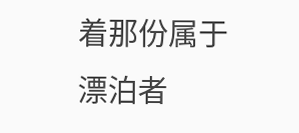着那份属于漂泊者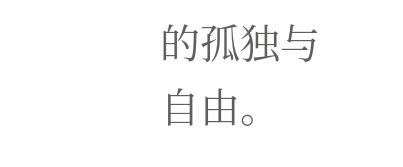的孤独与自由。